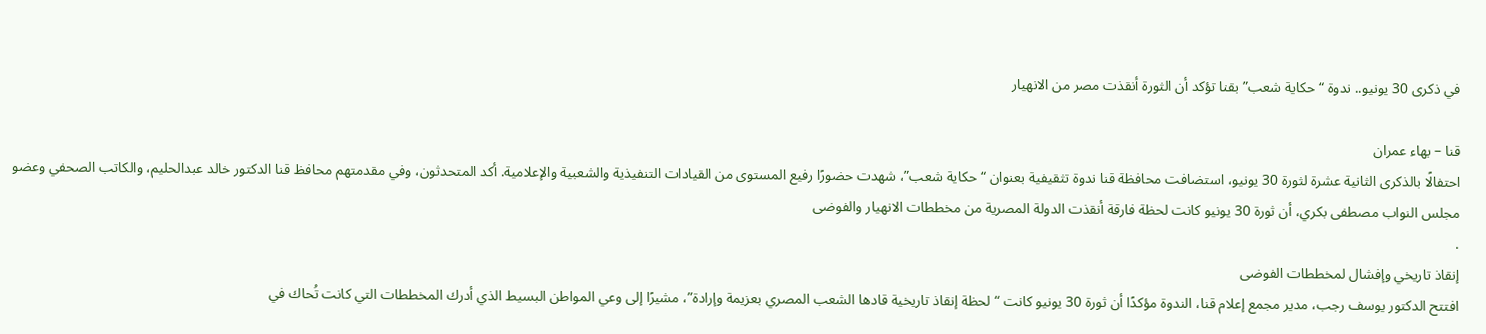في ذكرى 30 يونيو.. ندوة “حكاية شعب” بقنا تؤكد أن الثورة أنقذت مصر من الانهيار

قنا – بهاء عمران
احتفالًا بالذكرى الثانية عشرة لثورة 30 يونيو، استضافت محافظة قنا ندوة تثقيفية بعنوان “حكاية شعب”، شهدت حضورًا رفيع المستوى من القيادات التنفيذية والشعبية والإعلامية. أكد المتحدثون، وفي مقدمتهم محافظ قنا الدكتور خالد عبدالحليم، والكاتب الصحفي وعضو مجلس النواب مصطفى بكري، أن ثورة 30 يونيو كانت لحظة فارقة أنقذت الدولة المصرية من مخططات الانهيار والفوضى
.
إنقاذ تاريخي وإفشال لمخططات الفوضى
افتتح الدكتور يوسف رجب، مدير مجمع إعلام قنا، الندوة مؤكدًا أن ثورة 30 يونيو كانت “لحظة إنقاذ تاريخية قادها الشعب المصري بعزيمة وإرادة”، مشيرًا إلى وعي المواطن البسيط الذي أدرك المخططات التي كانت تُحاك في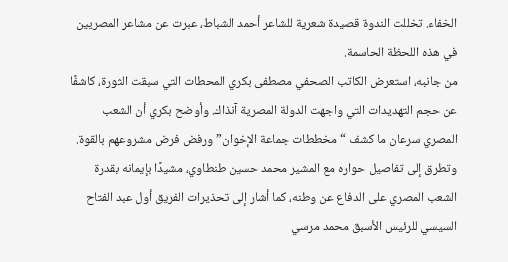الخفاء. تخللت الندوة قصيدة شعرية للشاعر أحمد الشباط، عبرت عن مشاعر المصريين في هذه اللحظة الحاسمة.
من جانبه، استعرض الكاتب الصحفي مصطفى بكري المحطات التي سبقت الثورة، كاشفًا عن حجم التهديدات التي واجهت الدولة المصرية آنذاك. وأوضح بكري أن الشعب المصري سرعان ما كشف “مخططات جماعة الإخوان” ورفض فرض مشروعهم بالقوة. وتطرق إلى تفاصيل حواره مع المشير محمد حسين طنطاوي، مشيدًا بإيمانه بقدرة الشعب المصري على الدفاع عن وطنه، كما أشار إلى تحذيرات الفريق أول عبد الفتاح السيسي للرئيس الأسبق محمد مرسي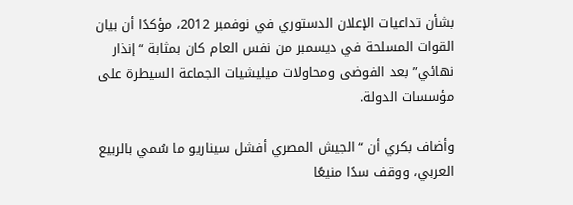بشأن تداعيات الإعلان الدستوري في نوفمبر 2012، مؤكدًا أن بيان القوات المسلحة في ديسمبر من نفس العام كان بمثابة “إنذار نهائي” بعد الفوضى ومحاولات ميليشيات الجماعة السيطرة على مؤسسات الدولة.

وأضاف بكري أن “الجيش المصري أفشل سيناريو ما سُمي بالربيع العربي، ووقف سدًا منيعًا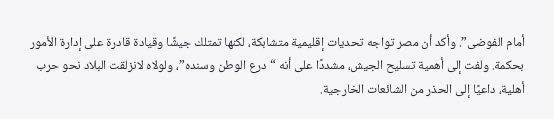أمام الفوضى”. وأكد أن مصر تواجه تحديات إقليمية متشابكة، لكنها تمتلك جيشًا وقيادة قادرة على إدارة الأمور بحكمة. ولفت إلى أهمية تسليح الجيش، مشددًا على أنه “درع الوطن وسنده”، ولولاه لانزلقت البلاد نحو حرب أهلية، داعيًا إلى الحذر من الشائعات الخارجية.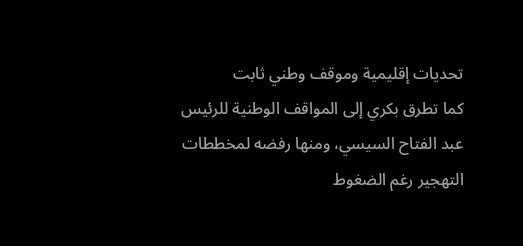تحديات إقليمية وموقف وطني ثابت
كما تطرق بكري إلى المواقف الوطنية للرئيس عبد الفتاح السيسي، ومنها رفضه لمخططات التهجير رغم الضغوط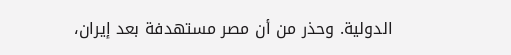الدولية. وحذر من أن مصر مستهدفة بعد إيران،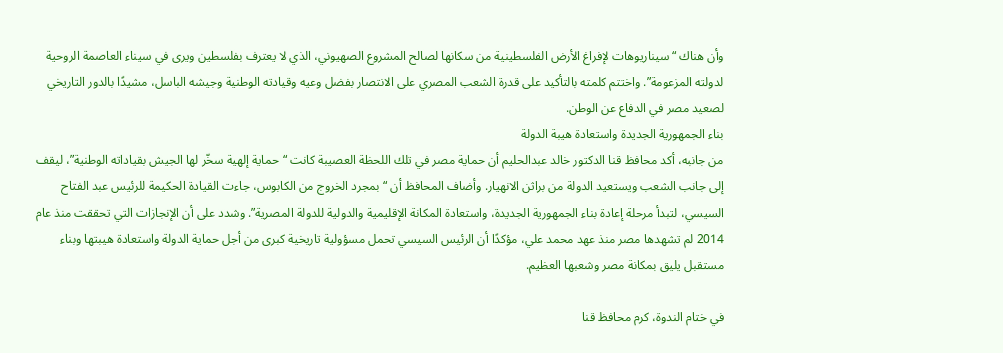وأن هناك “سيناريوهات لإفراغ الأرض الفلسطينية من سكانها لصالح المشروع الصهيوني، الذي لا يعترف بفلسطين ويرى في سيناء العاصمة الروحية لدولته المزعومة”. واختتم كلمته بالتأكيد على قدرة الشعب المصري على الانتصار بفضل وعيه وقيادته الوطنية وجيشه الباسل، مشيدًا بالدور التاريخي لصعيد مصر في الدفاع عن الوطن.
بناء الجمهورية الجديدة واستعادة هيبة الدولة
من جانبه، أكد محافظ قنا الدكتور خالد عبدالحليم أن حماية مصر في تلك اللحظة العصيبة كانت “حماية إلهية سخّر لها الجيش بقياداته الوطنية”، ليقف إلى جانب الشعب ويستعيد الدولة من براثن الانهيار. وأضاف المحافظ أن “بمجرد الخروج من الكابوس، جاءت القيادة الحكيمة للرئيس عبد الفتاح السيسي، لتبدأ مرحلة إعادة بناء الجمهورية الجديدة، واستعادة المكانة الإقليمية والدولية للدولة المصرية”. وشدد على أن الإنجازات التي تحققت منذ عام 2014 لم تشهدها مصر منذ عهد محمد علي، مؤكدًا أن الرئيس السيسي تحمل مسؤولية تاريخية كبرى من أجل حماية الدولة واستعادة هيبتها وبناء مستقبل يليق بمكانة مصر وشعبها العظيم.

في ختام الندوة، كرم محافظ قنا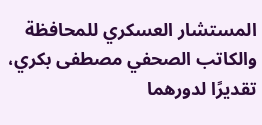المستشار العسكري للمحافظة والكاتب الصحفي مصطفى بكري، تقديرًا لدورهما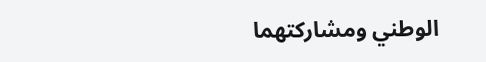الوطني ومشاركتهما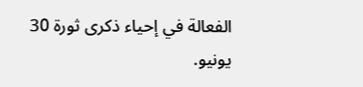الفعالة في إحياء ذكرى ثورة 30 يونيو.